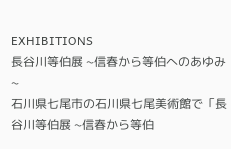EXHIBITIONS
長谷川等伯展 ~信春から等伯へのあゆみ~
石川県七尾市の石川県七尾美術館で「長谷川等伯展 ~信春から等伯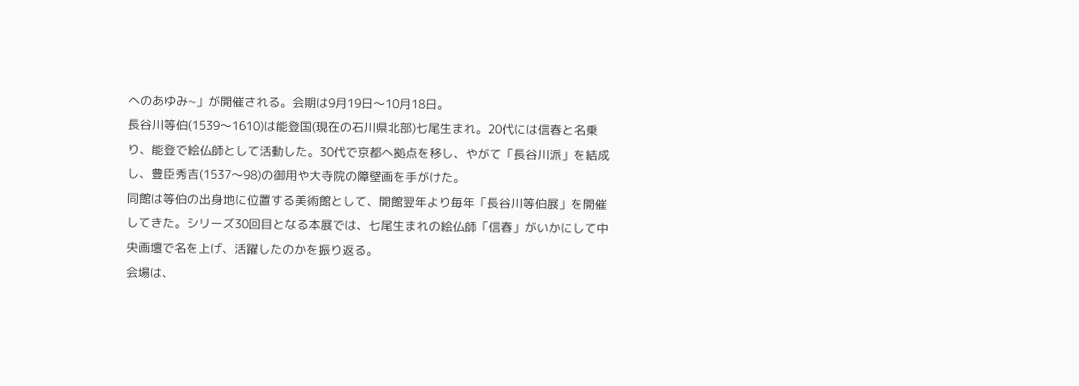へのあゆみ~」が開催される。会期は9月19日〜10月18日。
長谷川等伯(1539〜1610)は能登国(現在の石川県北部)七尾生まれ。20代には信春と名乗り、能登で絵仏師として活動した。30代で京都へ拠点を移し、やがて「長谷川派」を結成し、豊臣秀吉(1537〜98)の御用や大寺院の障壁画を手がけた。
同館は等伯の出身地に位置する美術館として、開館翌年より毎年「長谷川等伯展」を開催してきた。シリーズ30回目となる本展では、七尾生まれの絵仏師「信春」がいかにして中央画壇で名を上げ、活躍したのかを振り返る。
会場は、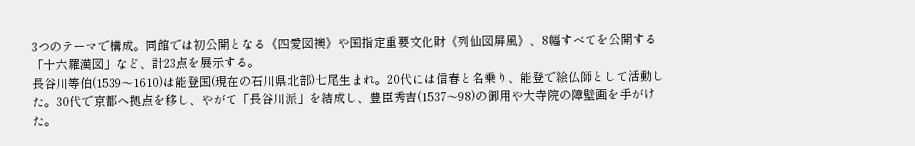3つのテーマで構成。同館では初公開となる《四愛図襖》や国指定重要文化財《列仙図屏風》、8幅すべてを公開する「十六羅漢図」など、計23点を展示する。
長谷川等伯(1539〜1610)は能登国(現在の石川県北部)七尾生まれ。20代には信春と名乗り、能登で絵仏師として活動した。30代で京都へ拠点を移し、やがて「長谷川派」を結成し、豊臣秀吉(1537〜98)の御用や大寺院の障壁画を手がけた。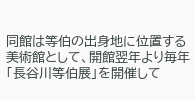同館は等伯の出身地に位置する美術館として、開館翌年より毎年「長谷川等伯展」を開催して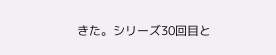きた。シリーズ30回目と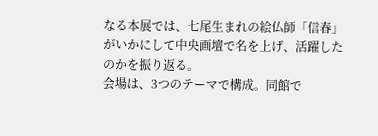なる本展では、七尾生まれの絵仏師「信春」がいかにして中央画壇で名を上げ、活躍したのかを振り返る。
会場は、3つのテーマで構成。同館で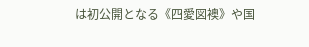は初公開となる《四愛図襖》や国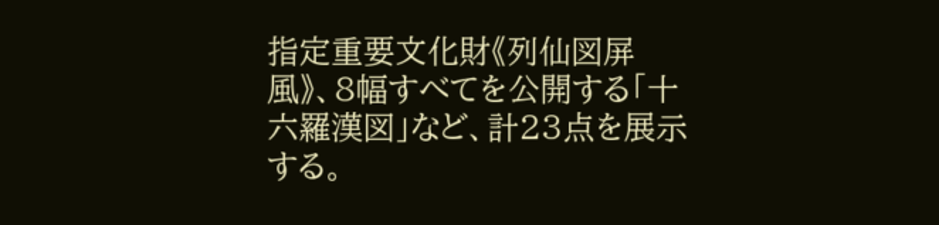指定重要文化財《列仙図屏風》、8幅すべてを公開する「十六羅漢図」など、計23点を展示する。